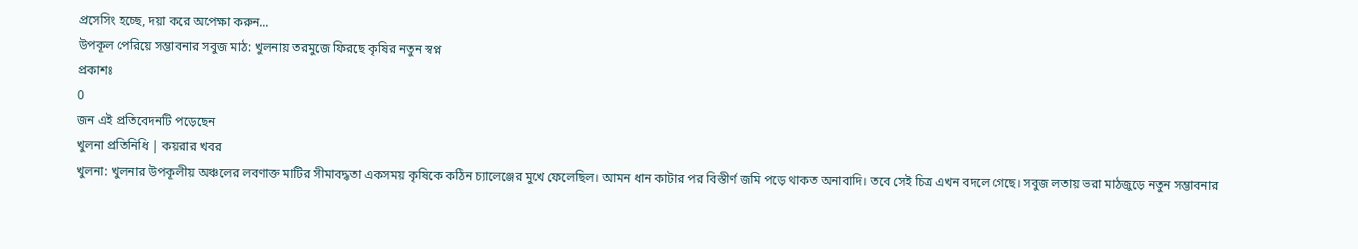প্রসেসিং হচ্ছে, দয়া করে অপেক্ষা করুন...
উপকূল পেরিয়ে সম্ভাবনার সবুজ মাঠ: খুলনায় তরমুজে ফিরছে কৃষির নতুন স্বপ্ন
প্রকাশঃ
0
জন এই প্রতিবেদনটি পড়েছেন
খুলনা প্রতিনিধি | কয়রার খবর
খুলনা: খুলনার উপকূলীয় অঞ্চলের লবণাক্ত মাটির সীমাবদ্ধতা একসময় কৃষিকে কঠিন চ্যালেঞ্জের মুখে ফেলেছিল। আমন ধান কাটার পর বিস্তীর্ণ জমি পড়ে থাকত অনাবাদি। তবে সেই চিত্র এখন বদলে গেছে। সবুজ লতায় ভরা মাঠজুড়ে নতুন সম্ভাবনার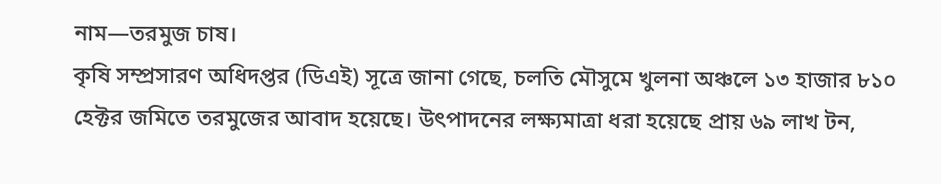নাম—তরমুজ চাষ।
কৃষি সম্প্রসারণ অধিদপ্তর (ডিএই) সূত্রে জানা গেছে, চলতি মৌসুমে খুলনা অঞ্চলে ১৩ হাজার ৮১০ হেক্টর জমিতে তরমুজের আবাদ হয়েছে। উৎপাদনের লক্ষ্যমাত্রা ধরা হয়েছে প্রায় ৬৯ লাখ টন,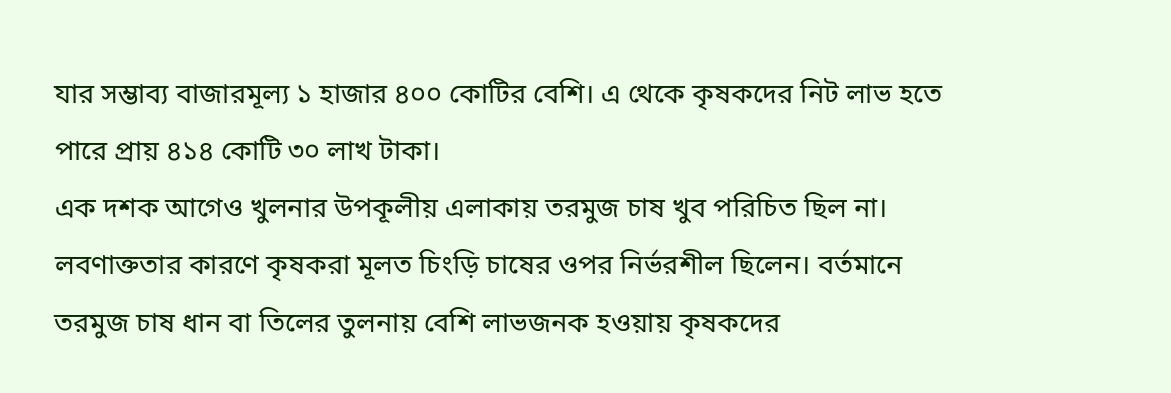যার সম্ভাব্য বাজারমূল্য ১ হাজার ৪০০ কোটির বেশি। এ থেকে কৃষকদের নিট লাভ হতে পারে প্রায় ৪১৪ কোটি ৩০ লাখ টাকা।
এক দশক আগেও খুলনার উপকূলীয় এলাকায় তরমুজ চাষ খুব পরিচিত ছিল না। লবণাক্ততার কারণে কৃষকরা মূলত চিংড়ি চাষের ওপর নির্ভরশীল ছিলেন। বর্তমানে তরমুজ চাষ ধান বা তিলের তুলনায় বেশি লাভজনক হওয়ায় কৃষকদের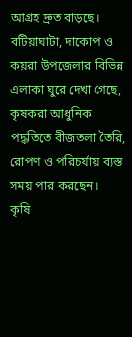আগ্রহ দ্রুত বাড়ছে। বটিয়াঘাটা, দাকোপ ও কয়রা উপজেলার বিভিন্ন এলাকা ঘুরে দেখা গেছে, কৃষকরা আধুনিক পদ্ধতিতে বীজতলা তৈরি, রোপণ ও পরিচর্যায় ব্যস্ত সময় পার করছেন।
কৃষি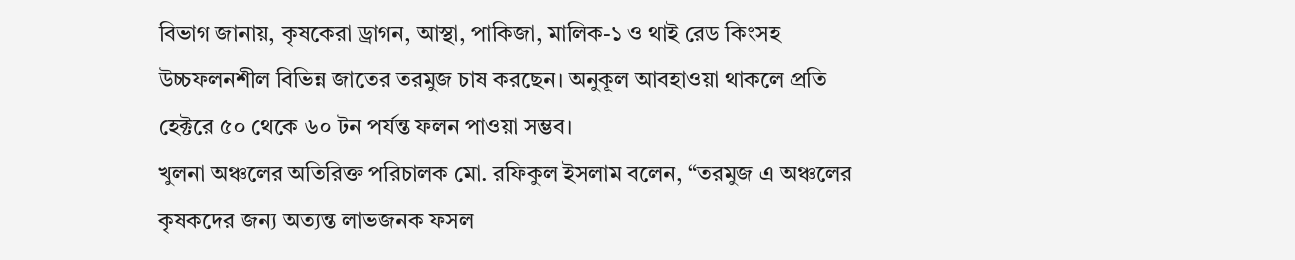বিভাগ জানায়, কৃষকেরা ড্রাগন, আস্থা, পাকিজা, মালিক-১ ও থাই রেড কিংসহ উচ্চফলনশীল বিভিন্ন জাতের তরমুজ চাষ করছেন। অনুকূল আবহাওয়া থাকলে প্রতি হেক্টরে ৫০ থেকে ৬০ টন পর্যন্ত ফলন পাওয়া সম্ভব।
খুলনা অঞ্চলের অতিরিক্ত পরিচালক মো. রফিকুল ইসলাম বলেন, “তরমুজ এ অঞ্চলের কৃষকদের জন্য অত্যন্ত লাভজনক ফসল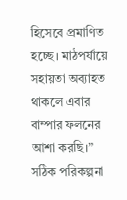হিসেবে প্রমাণিত হচ্ছে। মাঠপর্যায়ে সহায়তা অব্যাহত থাকলে এবার বাম্পার ফলনের আশা করছি।” সঠিক পরিকল্পনা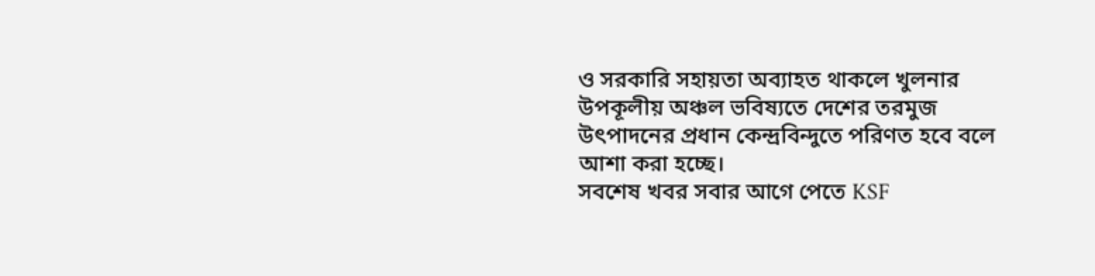ও সরকারি সহায়তা অব্যাহত থাকলে খুলনার উপকূলীয় অঞ্চল ভবিষ্যতে দেশের তরমুজ উৎপাদনের প্রধান কেন্দ্রবিন্দুতে পরিণত হবে বলে আশা করা হচ্ছে।
সবশেষ খবর সবার আগে পেতে KSF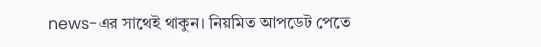news-এর সাথেই থাকুন। নিয়মিত আপডেট পেতে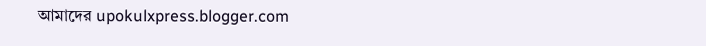আমাদের upokulxpress.blogger.com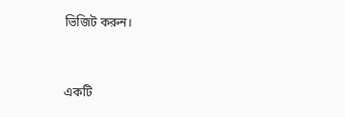ভিজিট করুন।


একটি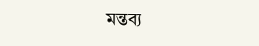মন্তব্য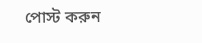পোস্ট করুন